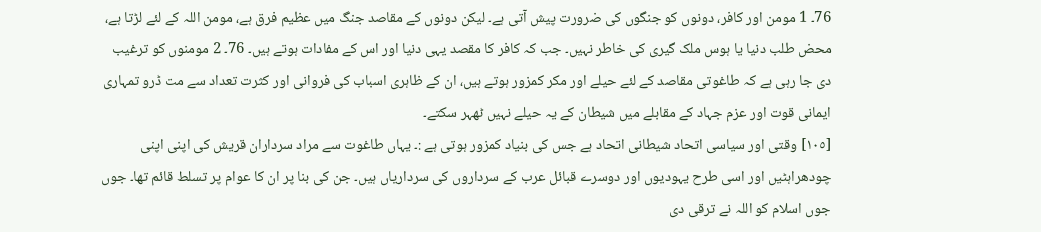76۔ 1 مومن اور کافر، دونوں کو جنگوں کی ضرورت پیش آتی ہے۔ لیکن دونوں کے مقاصد جنگ میں عظیم فرق ہے، مومن اللہ کے لئے لڑتا ہے، محض طلب دنیا یا ہوس ملک گیری کی خاطر نہیں۔ جب کہ کافر کا مقصد یہی دنیا اور اس کے مفادات ہوتے ہیں۔ 76۔ 2 مومنوں کو ترغیب دی جا رہی ہے کہ طاغوتی مقاصد کے لئے حیلے اور مکر کمزور ہوتے ہیں، ان کے ظاہری اسباب کی فروانی اور کثرت تعداد سے مت ڈرو تمہاری ایمانی قوت اور عزم جہاد کے مقابلے میں شیطان کے یہ حیلے نہیں ٹھہر سکتے۔
[١٠٥] وقتی اور سیاسی اتحاد شیطانی اتحاد ہے جس کی بنیاد کمزور ہوتی ہے :۔ یہاں طاغوت سے مراد سرداران قریش کی اپنی اپنی چودھراہٹیں اور اسی طرح یہودیوں اور دوسرے قبائل عرب کے سرداروں کی سرداریاں ہیں۔ جن کی بنا پر ان کا عوام پر تسلط قائم تھا۔ جوں جوں اسلام کو اللہ نے ترقی دی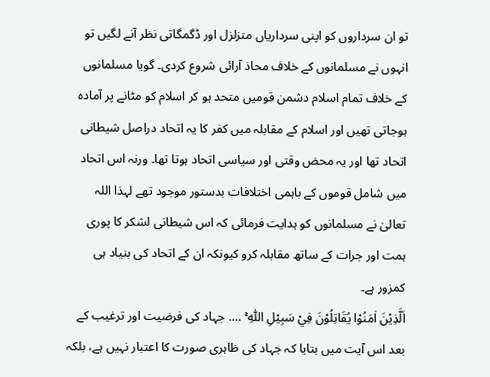تو ان سرداروں کو اپنی سرداریاں متزلزل اور ڈگمگاتی نظر آنے لگیں تو انہوں نے مسلمانوں کے خلاف محاذ آرائی شروع کردی۔ گویا مسلمانوں کے خلاف تمام اسلام دشمن قومیں متحد ہو کر اسلام کو مٹانے پر آمادہ ہوجاتی تھیں اور اسلام کے مقابلہ میں کفر کا یہ اتحاد دراصل شیطانی اتحاد تھا اور یہ محض وقتی اور سیاسی اتحاد ہوتا تھا۔ ورنہ اس اتحاد میں شامل قوموں کے باہمی اختلافات بدستور موجود تھے لہذا اللہ تعالیٰ نے مسلمانوں کو ہدایت فرمائی کہ اس شیطانی لشکر کا پوری ہمت اور جرات کے ساتھ مقابلہ کرو کیونکہ ان کے اتحاد کی بنیاد ہی کمزور ہے۔
اَلَّذِيْنَ اٰمَنُوْا يُقَاتِلُوْنَ فِيْ سَبِيْلِ اللّٰهِ ۚ …. جہاد کی فرضیت اور ترغیب کے بعد اس آیت میں بتایا کہ جہاد کی ظاہری صورت کا اعتبار نہیں ہے، بلکہ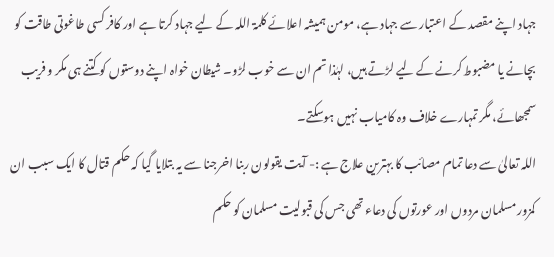جہاد اپنے مقصد کے اعتبار سے جہاد ہے، مومن ہمیشہ اعلائے کلمۃ اللہ کے لیے جہاد کرتا ہے اور کافر کسی طاغوتی طاقت کو بچانے یا مضبوط کرنے کے لیے لڑتے ہیں، لہٰذا تم ان سے خوب لڑو۔ شیطان خواہ اپنے دوستوں کو کتنے ہی مکر و فریب سمجھائے، مگر تمہارے خلاف وہ کامیاب نہیں ہوسکتے۔
اللہ تعالیٰ سے دعا تمام مصائب کا بہترین علاج ہے :- آیت یقولون ربنا اخرجنا سے یہ بتلایا گیا کہ حکم قتال کا ایک سبب ان کمزور مسلمان مردوں اور عورتوں کی دعاء تھی جس کی قبولیت مسلمان کو حکم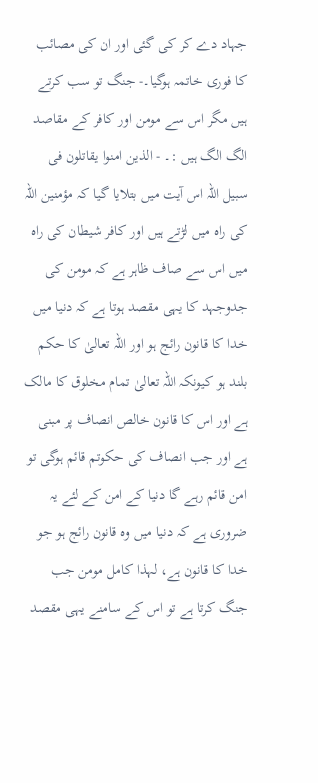جہاد دے کر کی گئی اور ان کی مصائب کا فوری خاتمہ ہوگیا۔- جنگ تو سب کرتے ہیں مگر اس سے مومن اور کافر کے مقاصد الگ الگ ہیں :۔ - الذین امنوا یقاتلون فی سبیل اللہ اس آیت میں بتلایا گیا کہ مؤمنین اللہ کی راہ میں لڑتے ہیں اور کافر شیطان کی راہ میں اس سے صاف ظاہر ہے کہ مومن کی جدوجہد کا یہی مقصد ہوتا ہے کہ دنیا میں خدا کا قانون رائج ہو اور اللہ تعالیٰ کا حکم بلند ہو کیونکہ اللہ تعالیٰ تمام مخلوق کا مالک ہے اور اس کا قانون خالص انصاف پر مبنی ہے اور جب انصاف کی حکوتم قائم ہوگی تو امن قائم رہے گا دنیا کے امن کے لئے یہ ضروری ہے کہ دنیا میں وہ قانون رائج ہو جو خدا کا قانون ہے، لہذا کامل مومن جب جنگ کرتا ہے تو اس کے سامنے یہی مقصد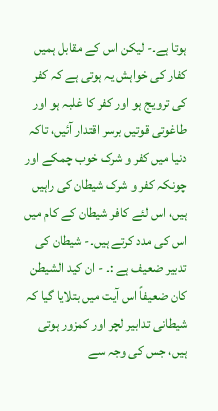ہوتا ہے۔- لیکن اس کے مقابل ہمیں کفار کی خواہش یہ ہوتی ہے کہ کفر کی ترویج ہو اور کفر کا غلبہ ہو اور طاغوتی قوتیں برسر اقتدار آئیں، تاکہ دنیا میں کفر و شرک خوب چمکے اور چونکہ کفر و شرک شیطان کی راہیں ہیں، اس لئے کافر شیطان کے کام میں اس کی مدد کرتے ہیں۔- شیطان کی تدبیر ضعیف ہے :۔ - ان کید الشیطن کان ضعیفاً اس آیت میں بتلایا گیا کہ شیطانی تدابیر لچر اور کمزور ہوتی ہیں، جس کی وجہ سے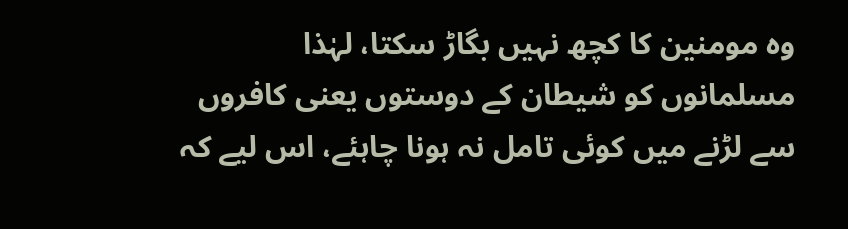وہ مومنین کا کچھ نہیں بگاڑ سکتا، لہٰذا مسلمانوں کو شیطان کے دوستوں یعنی کافروں سے لڑنے میں کوئی تامل نہ ہونا چاہئے، اس لیے کہ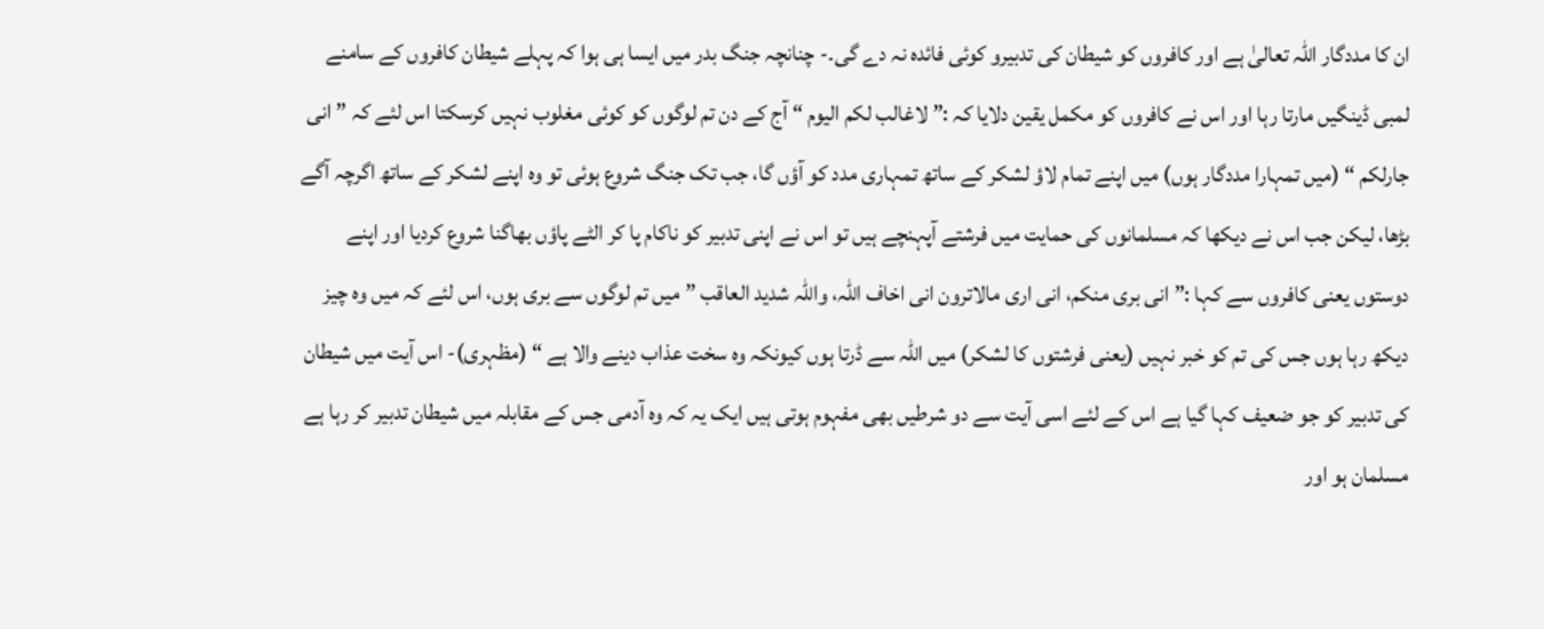ان کا مددگار اللہ تعالیٰ ہے اور کافروں کو شیطان کی تدبیرو کوئی فائدہ نہ دے گی۔- چنانچہ جنگ بدر میں ایسا ہی ہوا کہ پہلے شیطان کافروں کے سامنے لمبی ڈینگیں مارتا رہا اور اس نے کافروں کو مکمل یقین دلایا کہ :” لاغالب لکم الیوم “ آج کے دن تم لوگوں کو کوئی مغلوب نہیں کرسکتا اس لئے کہ ” انی جارلکم “ (میں تمہارا مددگار ہوں) میں اپنے تمام لاؤ لشکر کے ساتھ تمہاری مدد کو آؤں گا، جب تک جنگ شروع ہوئی تو وہ اپنے لشکر کے ساتھ اگرچہ آگے بڑھا، لیکن جب اس نے دیکھا کہ مسلمانوں کی حمایت میں فرشتے آپہنچے ہیں تو اس نے اپنی تدبیر کو ناکام پا کر الٹے پاؤں بھاگنا شروع کردیا اور اپنے دوستوں یعنی کافروں سے کہا :” انی بری منکم، انی اری مالاترون انی اخاف اللہ، واللہ شدید العاقب ” میں تم لوگوں سے بری ہوں، اس لئے کہ میں وہ چیز دیکھ رہا ہوں جس کی تم کو خبر نہیں (یعنی فرشتوں کا لشکر) میں اللہ سے ڈرتا ہوں کیونکہ وہ سخت عذاب دینے والا ہے “ (مظہری)- اس آیت میں شیطان کی تدبیر کو جو ضعیف کہا گیا ہے اس کے لئے اسی آیت سے دو شرطیں بھی مفہوم ہوتی ہیں ایک یہ کہ وہ آدمی جس کے مقابلہ میں شیطان تدبیر کر رہا ہے مسلمان ہو اور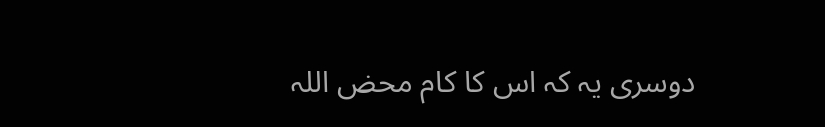دوسری یہ کہ اس کا کام محض اللہ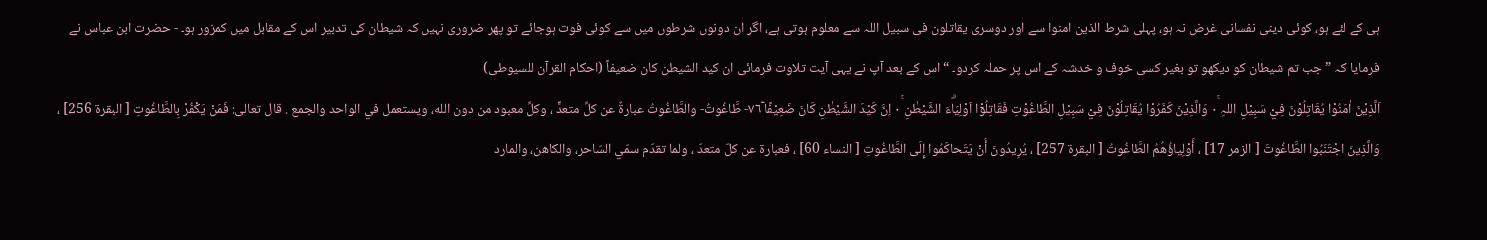ہی کے لئے ہو، کوئی دینی نفسانی غرض نہ ہو، پہلی شرط الذین امنوا سے اور دوسری یقاتلون فی سبیل اللہ سے معلوم ہوتی ہے، اگر ان دونوں شرطوں میں سے کوئی فوت ہوجائے تو پھر ضروری نہیں کہ شیطان کی تدبیر اس کے مقابل میں کمزور ہو۔ - حضرت ابن عباس نے فرمایا کہ ” جب تم شیطان کو دیکھو تو بغیر کسی خوف و خدشہ کے اس پر حملہ کردو۔ “ اس کے بعد آپ نے یہی آیت تلاوت فرمائی ان کید الشیطن کان ضعیفاً (احکام القرآن للسیوطی)
اَلَّذِيْنَ اٰمَنُوْا يُقَاتِلُوْنَ فِيْ سَبِيْلِ اللہِ ٠ۚ وَالَّذِيْنَ كَفَرُوْا يُقَاتِلُوْنَ فِيْ سَبِيْلِ الطَّاغُوْتِ فَقَاتِلُوْٓا اَوْلِيَاۗءَ الشَّيْطٰنِ ٠ۚ اِنَّ كَيْدَ الشَّيْطٰنِ كَانَ ضَعِيْفًا ٧٦ۧ- طَّاغُوتُ- والطَّاغُوتُ عبارةٌ عن کلِّ متعدٍّ ، وكلِّ معبود من دون الله، ويستعمل في الواحد والجمع . قال تعالی: فَمَنْ يَكْفُرْ بِالطَّاغُوتِ [ البقرة 256] ، وَالَّذِينَ اجْتَنَبُوا الطَّاغُوتَ [ الزمر 17] ، أَوْلِياؤُهُمُ الطَّاغُوتُ [ البقرة 257] ، يُرِيدُونَ أَنْ يَتَحاكَمُوا إِلَى الطَّاغُوتِ [ النساء 60] ، فعبارة عن کلّ متعدّ ، ولما تقدّم سمّي السّاحر، والکاهن، والمارد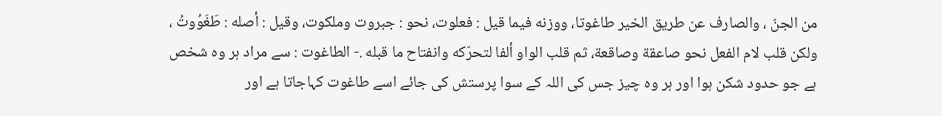من الجنّ ، والصارف عن طریق الخیر طاغوتا، ووزنه فيما قيل : فعلوت، نحو : جبروت وملکوت، وقیل : أصله : طَغَوُوتُ ، ولکن قلب لام الفعل نحو صاعقة وصاقعة، ثم قلب الواو ألفا لتحرّكه وانفتاح ما قبله .- الطاغوت : سے مراد ہر وہ شخص ہے جو حدود شکن ہوا اور ہر وہ چیز جس کی اللہ کے سوا پرستش کی جائے اسے طاغوت کہاجاتا ہے اور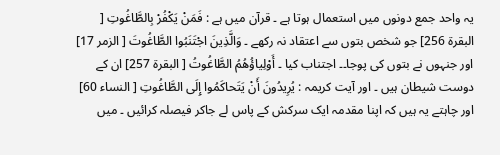یہ واحد جمع دونوں میں استعمال ہوتا ہے ۔ قرآن میں ہے : فَمَنْ يَكْفُرْ بِالطَّاغُوتِ [ البقرة 256] جو شخص بتوں سے اعتقاد نہ رکھے ۔ وَالَّذِينَ اجْتَنَبُوا الطَّاغُوتَ [ الزمر 17] اور جنہوں نے بتوں کی پوجا۔۔ اجتناب کیا ۔ أَوْلِياؤُهُمُ الطَّاغُوتُ [ البقرة 257] ان کے دوست شیطان ہیں ۔ اور آیت کریمہ : يُرِيدُونَ أَنْ يَتَحاكَمُوا إِلَى الطَّاغُوتِ [ النساء 60] اور چاہتے یہ ہیں کہ اپنا مقدمہ ایک سرکش کے پاس لے جاکر فیصلہ کرائیں ۔ میں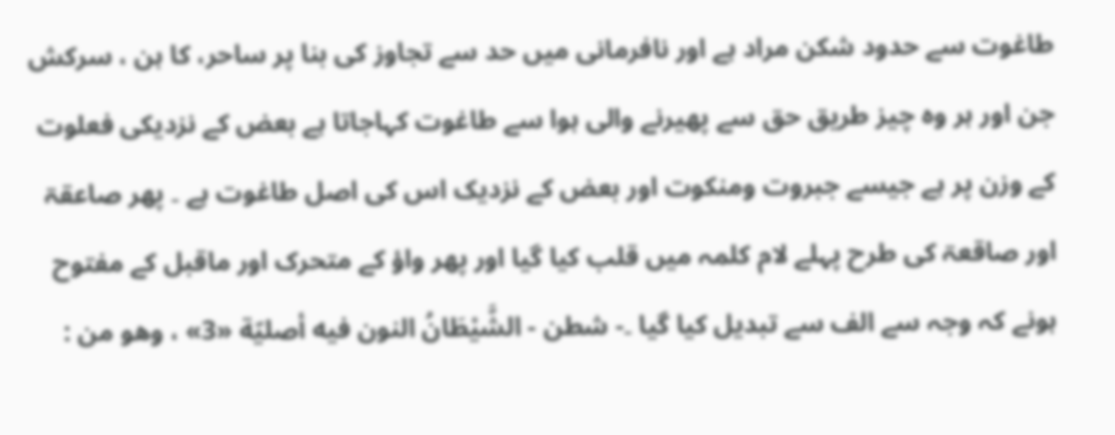طاغوت سے حدود شکن مراد ہے اور نافرمانی میں حد سے تجاوز کی بنا پر ساحر، کا ہن ، سرکش جن اور ہر وہ چیز طریق حق سے پھیرنے والی ہوا سے طاغوت کہاجاتا ہے بعض کے نزدیکی فعلوت کے وزن پر ہے جیسے جبروت ومنکوت اور بعض کے نزدیک اس کی اصل طاغوت ہے ۔ پھر صاعقۃ اور صاقعۃ کی طرح پہلے لام کلمہ میں قلب کیا گیا اور پھر واؤ کے متحرک اور ماقبل کے مفتوح ہونے کہ وجہ سے الف سے تبدیل کیا گیا ۔- شطن - الشَّيْطَانُ النون فيه أصليّة «3» ، وهو من :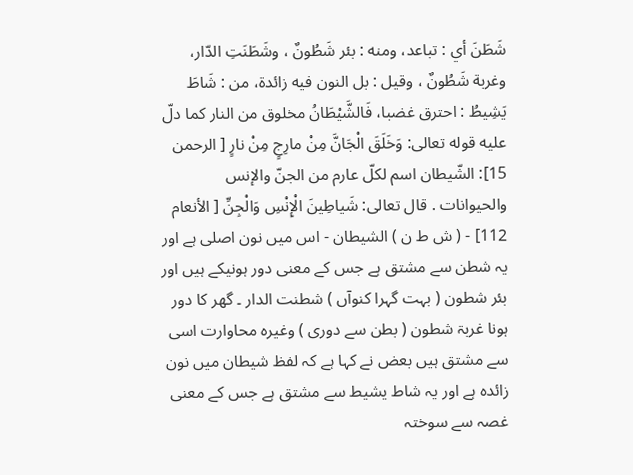شَطَنَ أي : تباعد، ومنه : بئر شَطُونٌ ، وشَطَنَتِ الدّار، وغربة شَطُونٌ ، وقیل : بل النون فيه زائدة، من : شَاطَ يَشِيطُ : احترق غضبا، فَالشَّيْطَانُ مخلوق من النار کما دلّ عليه قوله تعالی: وَخَلَقَ الْجَانَّ مِنْ مارِجٍ مِنْ نارٍ [ الرحمن 15]: الشّيطان اسم لكلّ عارم من الجنّ والإنس والحیوانات . قال تعالی: شَياطِينَ الْإِنْسِ وَالْجِنِّ [ الأنعام 112] - ( ش ط ن ) الشیطان - اس میں نون اصلی ہے اور یہ شطن سے مشتق ہے جس کے معنی دور ہونیکے ہیں اور بئر شطون ( بہت گہرا کنوآں ) شطنت الدار ۔ گھر کا دور ہونا غربۃ شطون ( بطن سے دوری ) وغیرہ محاوارت اسی سے مشتق ہیں بعض نے کہا ہے کہ لفظ شیطان میں نون زائدہ ہے اور یہ شاط یشیط سے مشتق ہے جس کے معنی غصہ سے سوختہ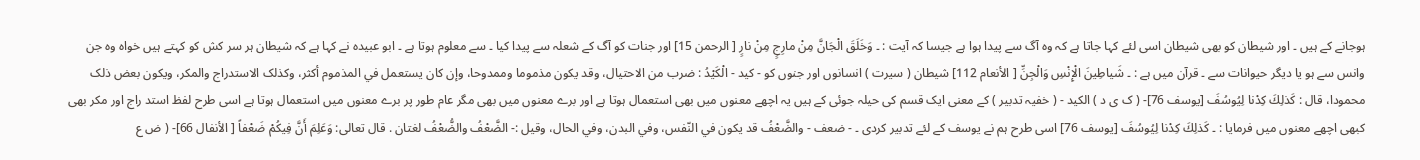ہوجانے کے ہیں ۔ اور شیطان کو بھی شیطان اسی لئے کہا جاتا ہے کہ وہ آگ سے پیدا ہوا ہے جیسا کہ آیت : ۔ وَخَلَقَ الْجَانَّ مِنْ مارِجٍ مِنْ نارٍ [ الرحمن 15] اور جنات کو آگ کے شعلہ سے پیدا کیا ۔ سے معلوم ہوتا ہے ۔ ابو عبیدہ نے کہا ہے کہ شیطان ہر سر کش کو کہتے ہیں خواہ وہ جن وانس سے ہو یا دیگر حیوانات سے ۔ قرآن میں ہے : ۔ شَياطِينَ الْإِنْسِ وَالْجِنِّ [ الأنعام 112] شیطان ( سیرت ) انسانوں اور جنوں کو - كيد - الْكَيْدُ : ضرب من الاحتیال، وقد يكون مذموما وممدوحا، وإن کان يستعمل في المذموم أكثر، وکذلک الاستدراج والمکر، ويكون بعض ذلک محمودا، قال : كَذلِكَ كِدْنا لِيُوسُفَ [يوسف 76]- ( ک ی د ) الکید - ( خفیہ تدبیر ) کے معنی ایک قسم کی حیلہ جوئی کے ہیں یہ اچھے معنوں میں بھی استعمال ہوتا ہے اور برے معنوں میں بھی مگر عام طور پر برے معنوں میں استعمال ہوتا ہے اسی طرح لفظ استد راج اور مکر بھی کبھی اچھے معنوں میں فرمایا : ۔ كَذلِكَ كِدْنا لِيُوسُفَ [يوسف 76] اسی طرح ہم نے یوسف کے لئے تدبیر کردی ۔ - ضعف - والضَّعْفُ قد يكون في النّفس، وفي البدن، وفي الحال، وقیل :- الضَّعْفُ والضُّعْفُ لغتان . قال تعالی: وَعَلِمَ أَنَّ فِيكُمْ ضَعْفاً [ الأنفال 66]- ( ض ع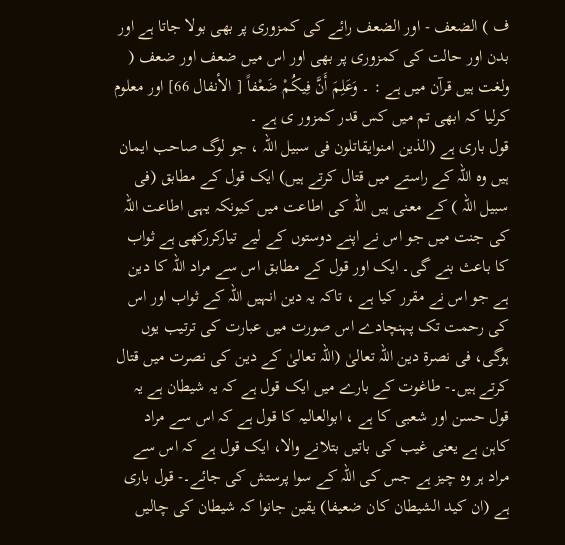ف ) الضعف - اور الضعف رائے کی کمزوری پر بھی بولا جاتا ہے اور بدن اور حالت کی کمزوری پر بھی اور اس میں ضعف اور ضعف ( ولغت ہیں قرآن میں ہے : ۔ وَعَلِمَ أَنَّ فِيكُمْ ضَعْفاً [ الأنفال 66] اور معلوم کرلیا کہ ابھی تم میں کس قدر کمزور ی ہے ۔
قول باری ہے (الذین امنوایقاتلون فی سبیل اللہ ، جو لوگ صاحب ایمان ہیں وہ اللہ کے راستے میں قتال کرتے ہیں) ایک قول کے مطابق (فی سبیل اللہ ) کے معنی ہیں اللہ کی اطاعت میں کیونکہ یہی اطاعت اللہ کی جنت میں جو اس نے اپنے دوستوں کے لیے تیارکررکھی ہے ثواب کا باعث بنے گی۔ ایک اور قول کے مطابق اس سے مراد اللہ کا دین ہے جو اس نے مقرر کیا ہے ، تاکہ یہ دین انہیں اللہ کے ثواب اور اس کی رحمت تک پہنچادے اس صورت میں عبارت کی ترتیب یوں ہوگی، فی نصرۃ دین اللہ تعالیٰ (اللہ تعالیٰ کے دین کی نصرت میں قتال کرتے ہیں۔- طاغوت کے بارے میں ایک قول ہے کہ یہ شیطان ہے یہ قول حسن اور شعبی کا ہے ، ابوالعالیہ کا قول ہے کہ اس سے مراد کاہن ہے یعنی غیب کی باتیں بتلانے والا، ایک قول ہے کہ اس سے مراد ہر وہ چیز ہے جس کی اللہ کے سوا پرستش کی جائے۔- قول باری ہے (ان کید الشیطان کان ضعیفا) یقین جانوا کہ شیطان کی چالیں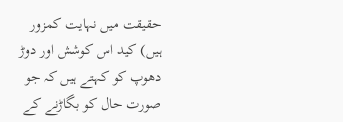حقیقت میں نہایت کمزور ہیں) کید اس کوشش اور دوڑ دھوپ کو کہتے ہیں کہ جو صورت حال کو بگاڑنے کے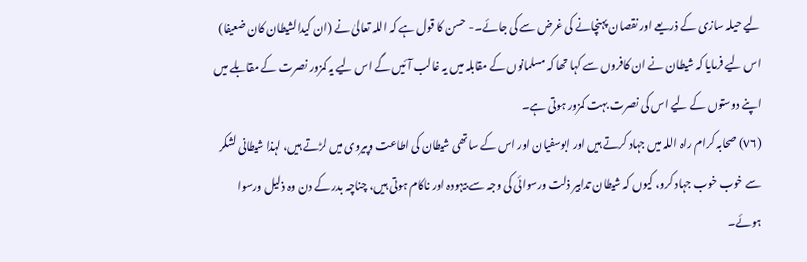لیے حیلہ سازی کے ذریعے اور نقصان پہنچانے کی غرض سے کی جائے۔- حسن کا قول ہے کہ اللہ تعالیٰ نے (ان کیدالشیطان کان ضعیفا) اس لیے فرمایا کہ شیطان نے ان کافروں سے کہا تھا کہ مسلمانوں کے مقابلہ میں یہ غالب آئیں گے اس لیے یہ کمزور نصرت کے مقابلے میں اپنے دوستوں کے لیے اس کی نصرت بہت کمزور ہوتی ہے۔
(٧٦) صحابہ کرام راہ اللہ میں جہاد کرتے ہیں اور ابوسفیان اور اس کے ساتھی شیطان کی اطاعت وپیروی میں لڑتے ہیں، لہذا شیطانی لشکر سے خوب خوب جہاد کرو، کیوں کہ شیطان تدابیر ذلت ورسوائی کی وجہ سے بیہودہ اور ناکام ہوتی ہیں، چناچہ بدر کے دن وہ ذلیل ورسوا ہوئے۔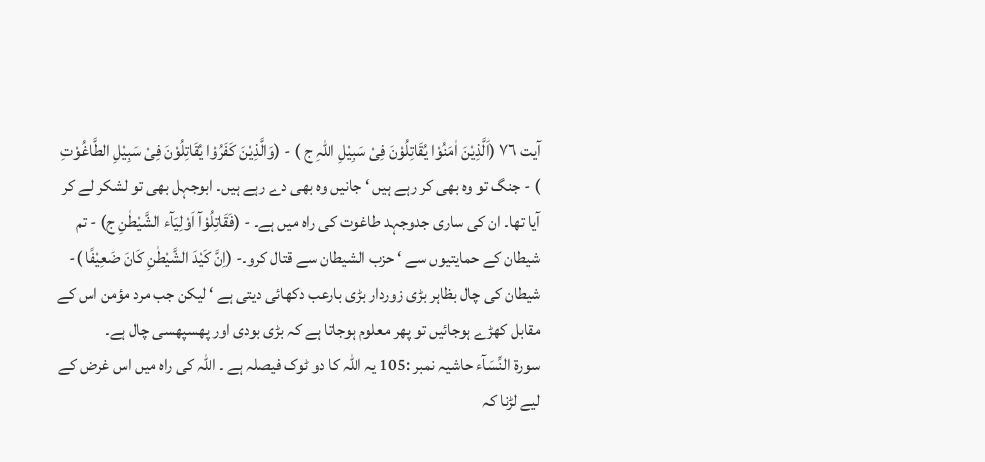آیت ٧٦ (اَلَّذِیْنَ اٰمَنُوْا یُقَاتِلُوْنَ فِیْ سَبِیْلِ اللّٰہِ ج ) - (وَالَّذِیْنَ کَفَرُوْا یُقَاتِلُوْنَ فِیْ سَبِیْلِ الطَّاغُوْتِ ) - جنگ تو وہ بھی کر رہے ہیں ‘ جانیں وہ بھی دے رہے ہیں۔ ابوجہل بھی تو لشکر لے کر آیا تھا۔ ان کی ساری جدوجہد طاغوت کی راہ میں ہے۔ - (فَقَاتِلُوْآ اَوْلِیَآء الشَّیْطٰنِ ج) - تم شیطان کے حمایتیوں سے ‘ حزب الشیطان سے قتال کرو۔- (اِنَّ کَیْدَ الشَّیْطٰنِ کَانَ ضَعِیْفًا )- شیطان کی چال بظاہر بڑی زوردار بڑی بارعب دکھائی دیتی ہے ‘ لیکن جب مرد مؤمن اس کے مقابل کھڑے ہوجائیں تو پھر معلوم ہوجاتا ہے کہ بڑی بودی اور پھسپھسی چال ہے۔
سورة النِّسَآء حاشیہ نمبر :105 یہ اللہ کا دو ٹوک فیصلہ ہے ۔ اللہ کی راہ میں اس غرض کے لیے لڑنا کہ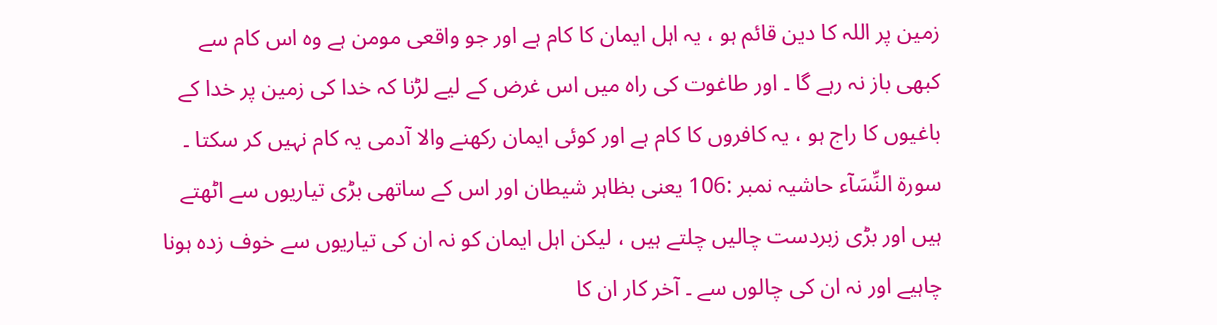زمین پر اللہ کا دین قائم ہو ، یہ اہل ایمان کا کام ہے اور جو واقعی مومن ہے وہ اس کام سے کبھی باز نہ رہے گا ۔ اور طاغوت کی راہ میں اس غرض کے لیے لڑنا کہ خدا کی زمین پر خدا کے باغیوں کا راج ہو ، یہ کافروں کا کام ہے اور کوئی ایمان رکھنے والا آدمی یہ کام نہیں کر سکتا ۔ سورة النِّسَآء حاشیہ نمبر :106 یعنی بظاہر شیطان اور اس کے ساتھی بڑی تیاریوں سے اٹھتے ہیں اور بڑی زبردست چالیں چلتے ہیں ، لیکن اہل ایمان کو نہ ان کی تیاریوں سے خوف زدہ ہونا چاہیے اور نہ ان کی چالوں سے ۔ آخر کار ان کا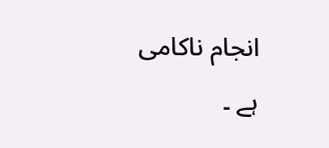انجام ناکامی ہے ۔